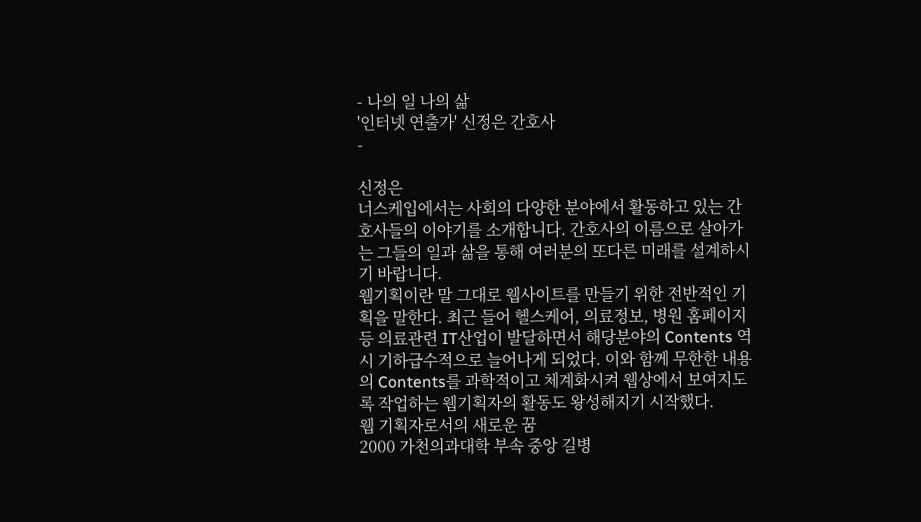- 나의 일 나의 삶
'인터넷 연출가' 신정은 간호사
-

신정은
너스케입에서는 사회의 다양한 분야에서 활동하고 있는 간호사들의 이야기를 소개합니다. 간호사의 이름으로 살아가는 그들의 일과 삶을 통해 여러분의 또다른 미래를 설계하시기 바랍니다.
웹기획이란 말 그대로 웹사이트를 만들기 위한 전반적인 기획을 말한다. 최근 들어 헬스케어, 의료정보, 병원 홈페이지 등 의료관련 IT산업이 발달하면서 해당분야의 Contents 역시 기하급수적으로 늘어나게 되었다. 이와 함께 무한한 내용의 Contents를 과학적이고 체계화시켜 웹상에서 보여지도록 작업하는 웹기획자의 활동도 왕성해지기 시작했다.
웹 기획자로서의 새로운 꿈
2000 가천의과대학 부속 중앙 길병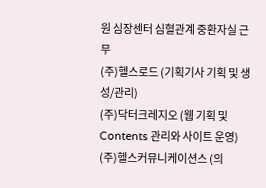원 심장센터 심혈관계 중환자실 근무
(주)헬스로드 (기획기사 기획 및 생성/관리)
(주)닥터크레지오 (웹 기획 및 Contents 관리와 사이트 운영)
(주)헬스커뮤니케이션스 (의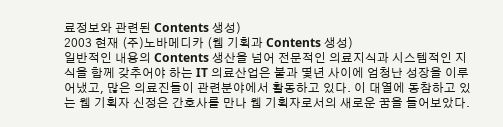료정보와 관련된 Contents 생성)
2003 현재 (주)노바메디카 (웹 기획과 Contents 생성)
일반적인 내용의 Contents 생산을 넘어 전문적인 의료지식과 시스템적인 지식을 함께 갖추어야 하는 IT 의료산업은 불과 몇년 사이에 엄청난 성장을 이루어냈고, 많은 의료진들이 관련분야에서 활동하고 있다. 이 대열에 동참하고 있는 웹 기획자 신정은 간호사를 만나 웹 기획자로서의 새로운 꿈을 들어보았다.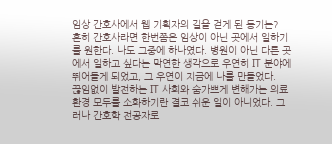임상 간호사에서 웹 기획자의 길을 걷게 된 동기는?
흔히 간호사라면 한번쯤은 임상이 아닌 곳에서 일하기를 원한다. 나도 그중에 하나였다. 병원이 아닌 다른 곳에서 일하고 싶다는 막연한 생각으로 우연히 IT 분야에 뛰어들게 되었고, 그 우연이 지금에 나를 만들었다.
끊임없이 발전하는 IT 사회와 숨가쁘게 변해가는 의료환경 모두를 소화하기란 결코 쉬운 일이 아니었다. 그러나 간호학 전공자로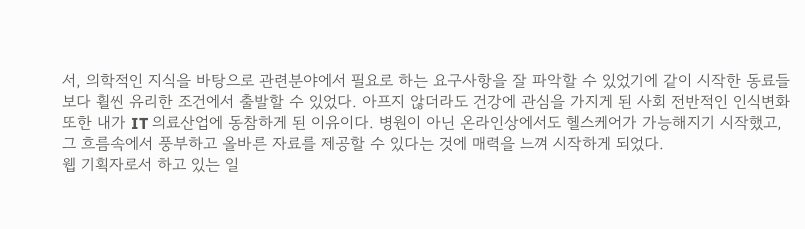서, 의학적인 지식을 바탕으로 관련분야에서 필요로 하는 요구사항을 잘 파악할 수 있었기에 같이 시작한 동료들보다 휠씬 유리한 조건에서 출발할 수 있었다. 아프지 않더라도 건강에 관심을 가지게 된 사회 전반적인 인식변화 또한 내가 IT 의료산업에 동참하게 된 이유이다. 병원이 아닌 온라인상에서도 헬스케어가 가능해지기 시작했고, 그 흐름속에서 풍부하고 올바른 자료를 제공할 수 있다는 것에 매력을 느껴 시작하게 되었다.
웹 기획자로서 하고 있는 일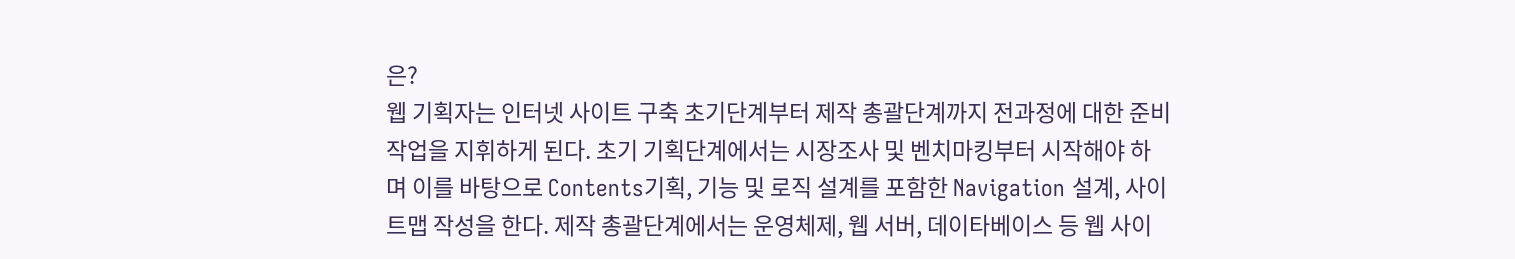은?
웹 기획자는 인터넷 사이트 구축 초기단계부터 제작 총괄단계까지 전과정에 대한 준비작업을 지휘하게 된다. 초기 기획단계에서는 시장조사 및 벤치마킹부터 시작해야 하며 이를 바탕으로 Contents기획, 기능 및 로직 설계를 포함한 Navigation 설계, 사이트맵 작성을 한다. 제작 총괄단계에서는 운영체제, 웹 서버, 데이타베이스 등 웹 사이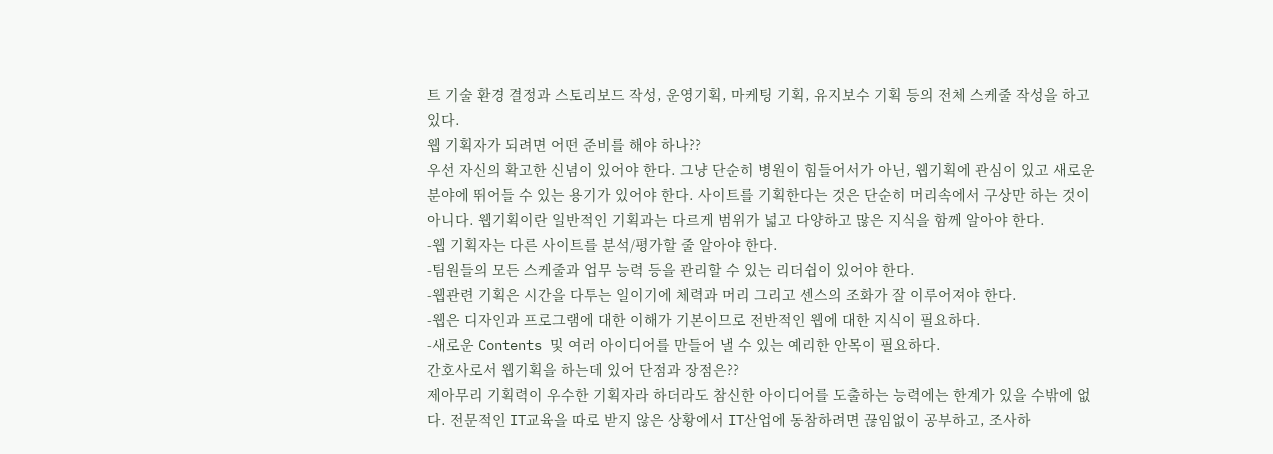트 기술 환경 결정과 스토리보드 작성, 운영기획, 마케팅 기획, 유지보수 기획 등의 전체 스케줄 작성을 하고 있다.
웹 기획자가 되려면 어떤 준비를 해야 하나??
우선 자신의 확고한 신념이 있어야 한다. 그냥 단순히 병원이 힘들어서가 아닌, 웹기획에 관심이 있고 새로운 분야에 뛰어들 수 있는 용기가 있어야 한다. 사이트를 기획한다는 것은 단순히 머리속에서 구상만 하는 것이 아니다. 웹기획이란 일반적인 기획과는 다르게 범위가 넓고 다양하고 많은 지식을 함께 알아야 한다.
-웹 기획자는 다른 사이트를 분석/평가할 줄 알아야 한다.
-팀원들의 모든 스케줄과 업무 능력 등을 관리할 수 있는 리더쉽이 있어야 한다.
-웹관련 기획은 시간을 다투는 일이기에 체력과 머리 그리고 센스의 조화가 잘 이루어져야 한다.
-웹은 디자인과 프로그램에 대한 이해가 기본이므로 전반적인 웹에 대한 지식이 필요하다.
-새로운 Contents 및 여러 아이디어를 만들어 낼 수 있는 예리한 안목이 필요하다.
간호사로서 웹기획을 하는데 있어 단점과 장점은??
제아무리 기획력이 우수한 기획자라 하더라도 참신한 아이디어를 도출하는 능력에는 한계가 있을 수밖에 없다. 전문적인 IT교육을 따로 받지 않은 상황에서 IT산업에 동참하려면 끊임없이 공부하고, 조사하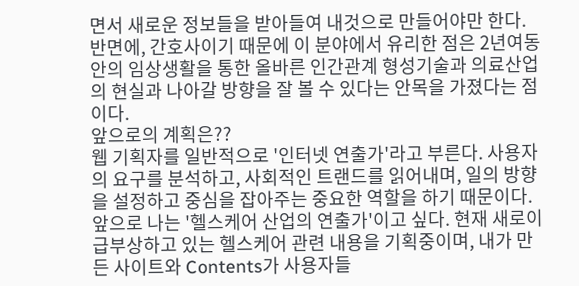면서 새로운 정보들을 받아들여 내것으로 만들어야만 한다.
반면에, 간호사이기 때문에 이 분야에서 유리한 점은 2년여동안의 임상생활을 통한 올바른 인간관계 형성기술과 의료산업의 현실과 나아갈 방향을 잘 볼 수 있다는 안목을 가졌다는 점이다.
앞으로의 계획은??
웹 기획자를 일반적으로 '인터넷 연출가'라고 부른다. 사용자의 요구를 분석하고, 사회적인 트랜드를 읽어내며, 일의 방향을 설정하고 중심을 잡아주는 중요한 역할을 하기 때문이다.
앞으로 나는 '헬스케어 산업의 연출가'이고 싶다. 현재 새로이 급부상하고 있는 헬스케어 관련 내용을 기획중이며, 내가 만든 사이트와 Contents가 사용자들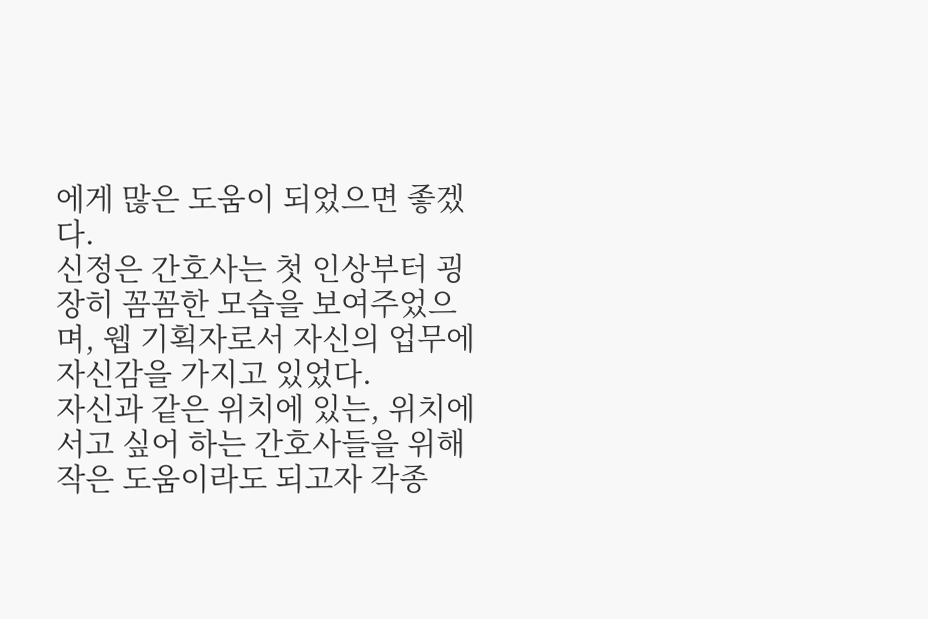에게 많은 도움이 되었으면 좋겠다.
신정은 간호사는 첫 인상부터 굉장히 꼼꼼한 모습을 보여주었으며, 웹 기획자로서 자신의 업무에 자신감을 가지고 있었다.
자신과 같은 위치에 있는, 위치에 서고 싶어 하는 간호사들을 위해 작은 도움이라도 되고자 각종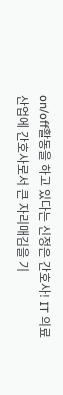on/off활동을 하고 있다는 신정은 간호사! IT 의료산업에 간호사로서 큰 자리매김을 기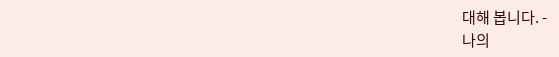대해 봅니다. -
나의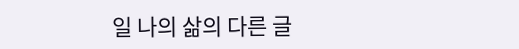일 나의 삶의 다른 글